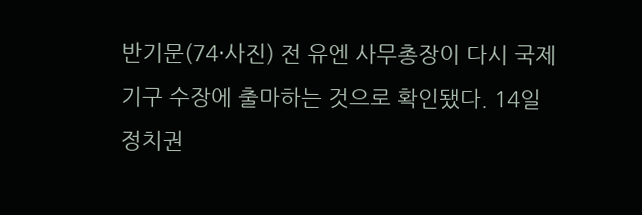반기문(74·사진) 전 유엔 사무총장이 다시 국제기구 수장에 출마하는 것으로 확인됐다. 14일 정치권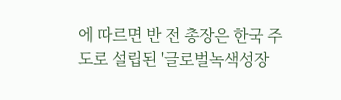에 따르면 반 전 총장은 한국 주도로 설립된 '글로벌녹색성장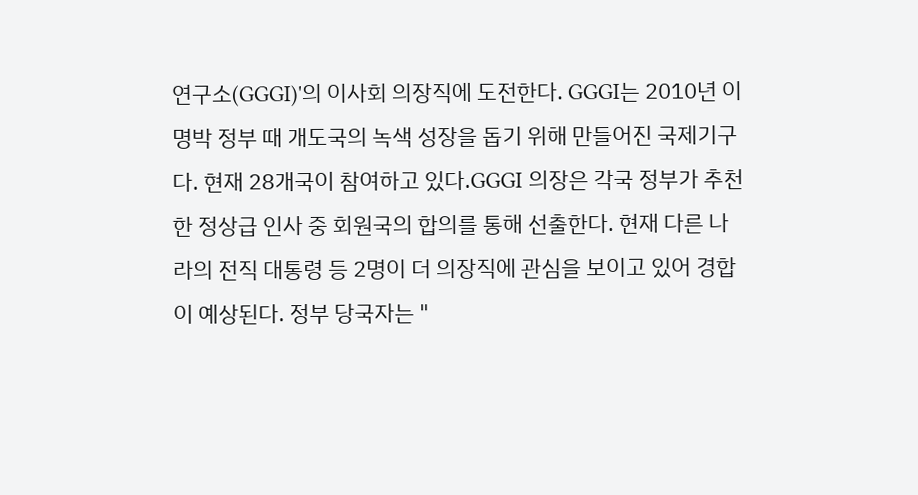연구소(GGGI)'의 이사회 의장직에 도전한다. GGGI는 2010년 이명박 정부 때 개도국의 녹색 성장을 돕기 위해 만들어진 국제기구다. 현재 28개국이 참여하고 있다.GGGI 의장은 각국 정부가 추천한 정상급 인사 중 회원국의 합의를 통해 선출한다. 현재 다른 나라의 전직 대통령 등 2명이 더 의장직에 관심을 보이고 있어 경합이 예상된다. 정부 당국자는 "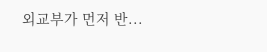외교부가 먼저 반...